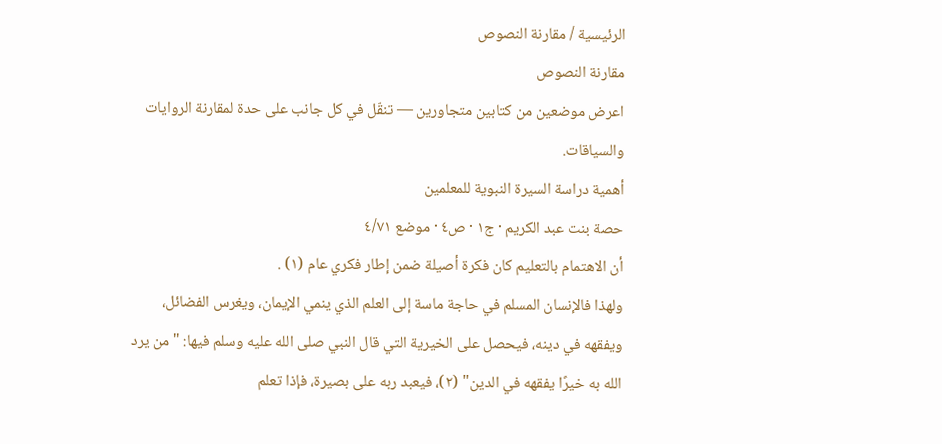الرئيسية / مقارنة النصوص
مقارنة النصوص
اعرض موضعين من كتابين متجاورين — تنقّل في كل جانب على حدة لمقارنة الروايات والسياقات.
أهمية دراسة السيرة النبوية للمعلمين
حصة بنت عبد الكريم · ج١ · ص٤ · موضع ٤/٧١
أن الاهتمام بالتعليم كان فكرة أصيلة ضمن إطار فكري عام (١) .
ولهذا فالإنسان المسلم في حاجة ماسة إلى العلم الذي ينمي الإيمان، ويغرس الفضائل، ويفقهه في دينه، فيحصل على الخيرية التي قال النبي صلى الله عليه وسلم فيها: "من يرد الله به خيرًا يفقهه في الدين" (٢)، فيعبد ربه على بصيرة، فإذا تعلم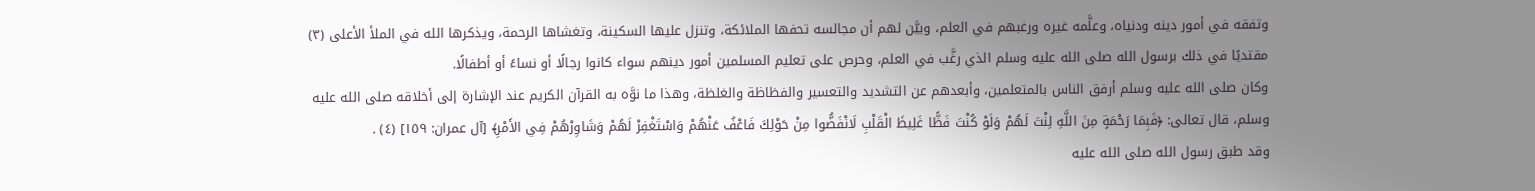وتفقه في أمور دينه ودنياه، وعلَّمه غيره ورغبهم في العلم، وبيَّن لهم أن مجالسه تحفها الملائكة، وتنزل عليها السكينة، وتغشاها الرحمة، ويذكرها الله في الملأ الأعلى (٣) مقتديًا في ذلك برسول الله صلى الله عليه وسلم الذي رغَّب في العلم، وحرص على تعليم المسلمين أمور دينهم سواء كانوا رجالًا أو نساءً أو أطفالًا.
وكان صلى الله عليه وسلم أرفق الناس بالمتعلمين، وأبعدهم عن التشديد والتعسير والفظاظة والغلظة، وهذا ما نوَّه به القرآن الكريم عند الإشارة إلى أخلاقه صلى الله عليه وسلم، قال تعالى: ﴿فَبِمَا رَحْمَةٍ مِنَ اللَّهِ لِنْتَ لَهُمْ وَلَوْ كُنْتَ فَظًّا غَلِيظَ الْقَلْبِ لَانْفَضُّوا مِنْ حَوْلِكَ فَاعْفُ عَنْهُمْ وَاسْتَغْفِرْ لَهُمْ وَشَاوِرْهُمْ فِي الأَمْرِ﴾ [آل عمران: ١٥٩] (٤) .
وقد طبق رسول الله صلى الله عليه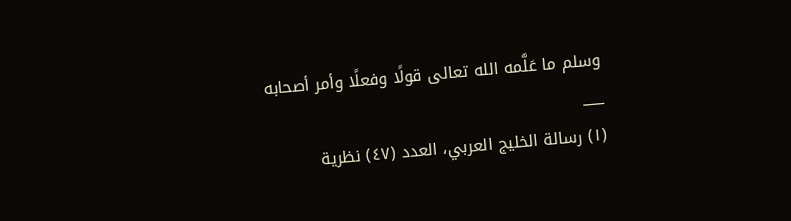وسلم ما عَلَّمه الله تعالى قولًا وفعلًا وأمر أصحابه
___
(١) رسالة الخليج العربي، العدد (٤٧) نظرية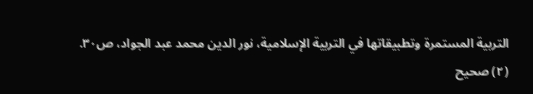التربية المستمرة وتطبيقاتها في التربية الإسلامية، نور الدين محمد عبد الجواد، ص٣٠.
(٢) صحيح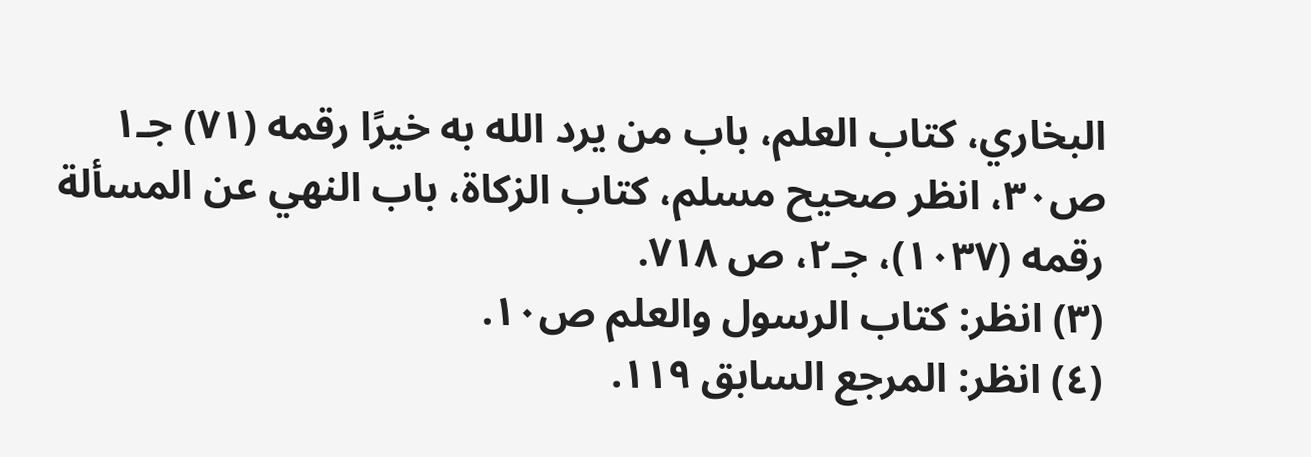البخاري، كتاب العلم، باب من يرد الله به خيرًا رقمه (٧١) جـ١ ص٣٠، انظر صحيح مسلم، كتاب الزكاة، باب النهي عن المسألة رقمه (١٠٣٧)، جـ٢، ص ٧١٨.
(٣) انظر: كتاب الرسول والعلم ص١٠.
(٤) انظر: المرجع السابق ١١٩.